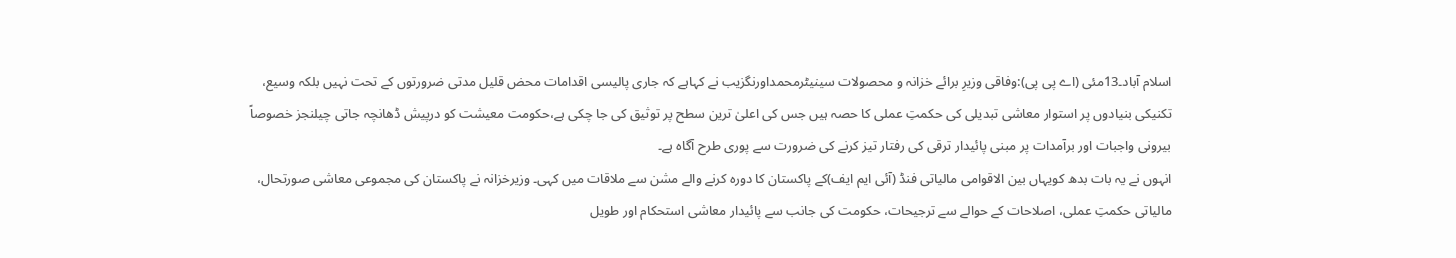اسلام آباد۔13مئی (اے پی پی):وفاقی وزیرِ برائے خزانہ و محصولات سینیٹرمحمداورنگزیب نے کہاہے کہ جاری پالیسی اقدامات محض قلیل مدتی ضرورتوں کے تحت نہیں بلکہ وسیع، تکنیکی بنیادوں پر استوار معاشی تبدیلی کی حکمتِ عملی کا حصہ ہیں جس کی اعلیٰ ترین سطح پر توثیق کی جا چکی ہے،حکومت معیشت کو درپیش ڈھانچہ جاتی چیلنجز خصوصاً بیرونی واجبات اور برآمدات پر مبنی پائیدار ترقی کی رفتار تیز کرنے کی ضرورت سے پوری طرح آگاہ ہے۔
انہوں نے یہ بات بدھ کویہاں بین الاقوامی مالیاتی فنڈ (آئی ایم ایف)کے پاکستان کا دورہ کرنے والے مشن سے ملاقات میں کہی۔ وزیرخزانہ نے پاکستان کی مجموعی معاشی صورتحال، مالیاتی حکمتِ عملی، اصلاحات کے حوالے سے ترجیحات، حکومت کی جانب سے پائیدار معاشی استحکام اور طویل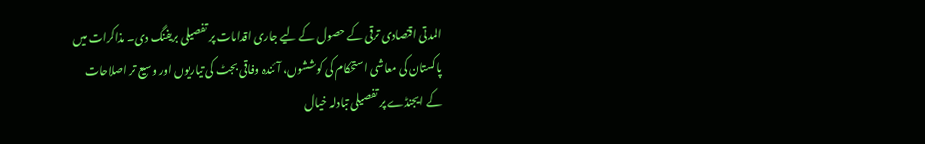المدتی اقتصادی ترقی کے حصول کے لیے جاری اقدامات پر تفصیلی بریفنگ دی۔ مذاکرات میں پاکستان کی معاشی استحکام کی کوششوں، آئندہ وفاقی بجٹ کی تیاریوں اور وسیع تر اصلاحات کے ایجنڈے پر تفصیلی تبادلہ خیال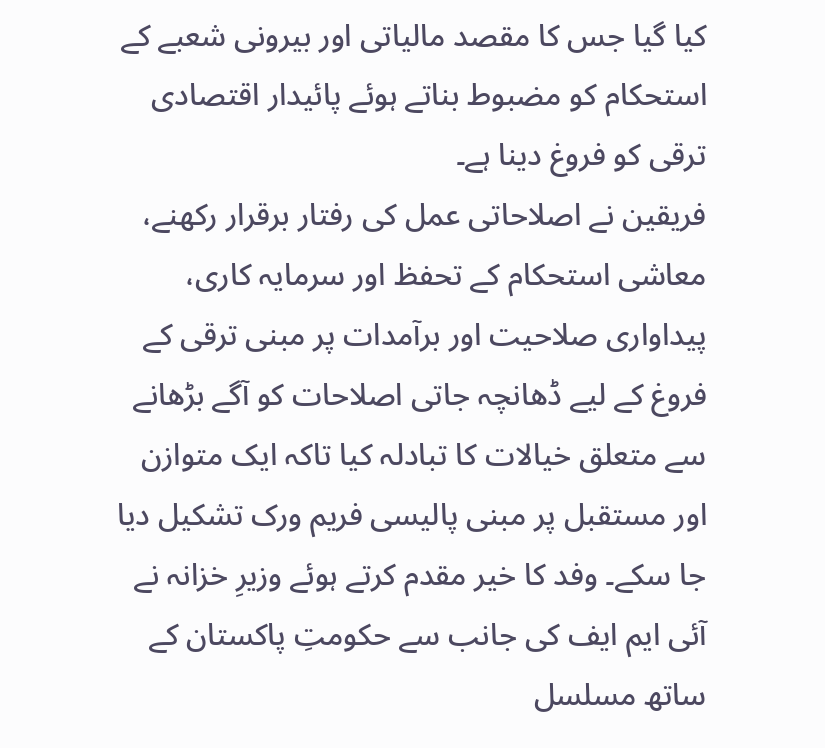کیا گیا جس کا مقصد مالیاتی اور بیرونی شعبے کے استحکام کو مضبوط بناتے ہوئے پائیدار اقتصادی ترقی کو فروغ دینا ہے۔
فریقین نے اصلاحاتی عمل کی رفتار برقرار رکھنے، معاشی استحکام کے تحفظ اور سرمایہ کاری، پیداواری صلاحیت اور برآمدات پر مبنی ترقی کے فروغ کے لیے ڈھانچہ جاتی اصلاحات کو آگے بڑھانے سے متعلق خیالات کا تبادلہ کیا تاکہ ایک متوازن اور مستقبل پر مبنی پالیسی فریم ورک تشکیل دیا جا سکے۔ وفد کا خیر مقدم کرتے ہوئے وزیرِ خزانہ نے آئی ایم ایف کی جانب سے حکومتِ پاکستان کے ساتھ مسلسل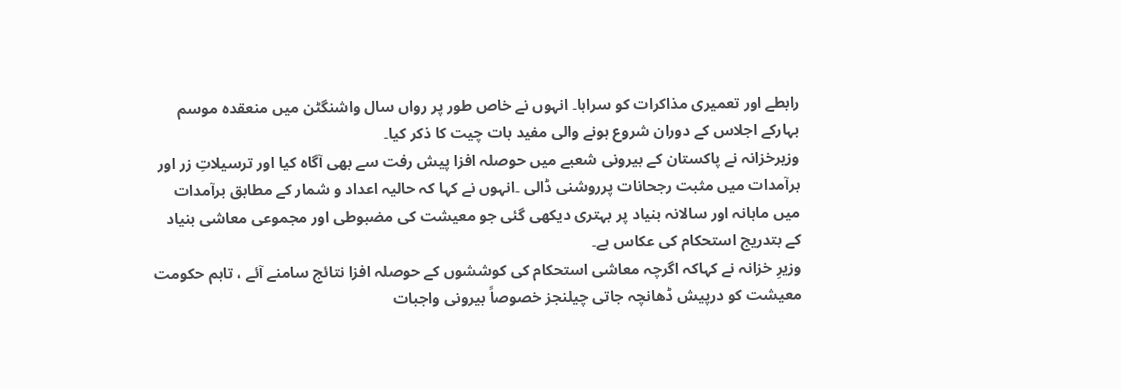رابطے اور تعمیری مذاکرات کو سراہا۔ انہوں نے خاص طور پر رواں سال واشنگٹن میں منعقدہ موسم بہارکے اجلاس کے دوران شروع ہونے والی مفید بات چیت کا ذکر کیا۔
وزیرخزانہ نے پاکستان کے بیرونی شعبے میں حوصلہ افزا پیش رفت سے بھی آگاہ کیا اور ترسیلاتِ زر اور برآمدات میں مثبت رجحانات پرروشنی ڈالی ۔انہوں نے کہا کہ حالیہ اعداد و شمار کے مطابق برآمدات میں ماہانہ اور سالانہ بنیاد پر بہتری دیکھی گئی جو معیشت کی مضبوطی اور مجموعی معاشی بنیاد کے بتدریج استحکام کی عکاس ہے۔
وزیرِ خزانہ نے کہاکہ اگرچہ معاشی استحکام کی کوششوں کے حوصلہ افزا نتائج سامنے آئے ، تاہم حکومت معیشت کو درپیش ڈھانچہ جاتی چیلنجز خصوصاً بیرونی واجبات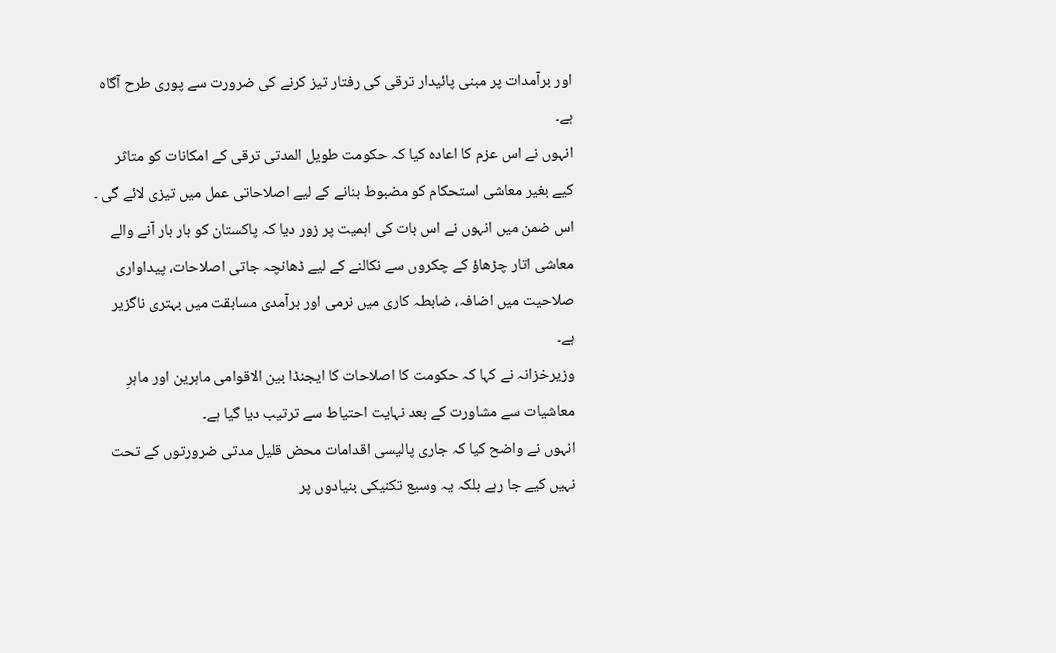اور برآمدات پر مبنی پائیدار ترقی کی رفتار تیز کرنے کی ضرورت سے پوری طرح آگاہ ہے۔
انہوں نے اس عزم کا اعادہ کیا کہ حکومت طویل المدتی ترقی کے امکانات کو متاثر کیے بغیر معاشی استحکام کو مضبوط بنانے کے لیے اصلاحاتی عمل میں تیزی لائے گی ۔ اس ضمن میں انہوں نے اس بات کی اہمیت پر زور دیا کہ پاکستان کو بار بار آنے والے معاشی اتار چڑھاؤ کے چکروں سے نکالنے کے لیے ڈھانچہ جاتی اصلاحات، پیداواری صلاحیت میں اضافہ، ضابطہ کاری میں نرمی اور برآمدی مسابقت میں بہتری ناگزیر ہے۔
وزیرخزانہ نے کہا کہ حکومت کا اصلاحات کا ایجنڈا بین الاقوامی ماہرین اور ماہرِ معاشیات سے مشاورت کے بعد نہایت احتیاط سے ترتیب دیا گیا ہے۔
انہوں نے واضح کیا کہ جاری پالیسی اقدامات محض قلیل مدتی ضرورتوں کے تحت نہیں کیے جا رہے بلکہ یہ وسیع تکنیکی بنیادوں پر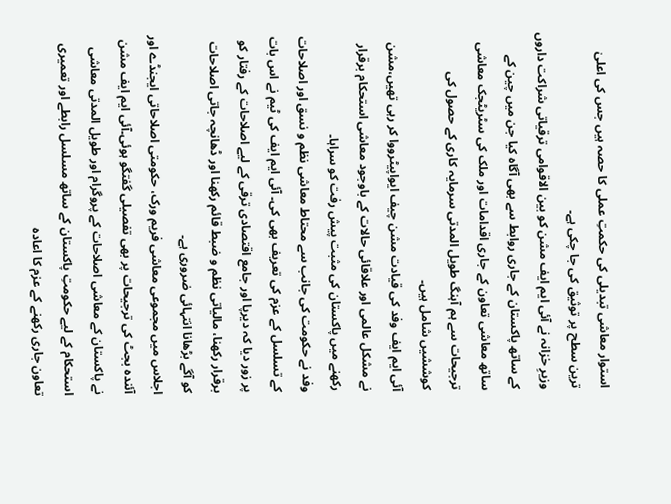استوار معاشی تبدیلی کی حکمتِ عملی کا حصہ ہیں جس کی اعلیٰ ترین سطح پر توثیق کی جا چکی ہے۔
وزیرِ خزانہ نے آئی ایم ایف مشن کو بین الاقوامی ترقیاتی شراکت داروں کے ساتھ پاکستان کے جاری روابط سے بھی آگاہ کیا جن میں چین کے ساتھ معاشی تعاون کے جاری اقدامات اور ملک کی سٹریٹجک معاشی ترجیحات سے ہم آہنگ طویل المدتی سرمایہ کاری کے حصول کی کوششیں شامل ہیں۔
آئی ایم ایف وفد کی قیادت مشن چیف ایواپیٹرووا کر رہی تھیں،مشن نے مشکل عالمی اور علاقائی حالات کے باوجود معاشی استحکام برقرار رکھنے میں پاکستان کی مثبت پیش رفت کو سراہا۔
وفد نے حکومت کی جانب سے محتاط معاشی نظم و نسق اور اصلاحات کے تسلسل کے عزم کی تعریف بھی کی۔ آئی ایم ایف کی ٹیم نے اس بات پر زور دیا کہ دیرپا اور جامع اقتصادی ترقی کے لیے اصلاحات کے رفتار کو برقرار رکھنا، مالیاتی نظم و ضبط قائم رکھنا اور ڈھانچہ جاتی اصلاحات کو آگے بڑھانا انتہائی ضروری ہے۔
اجلاس میں مجموعی معاشی فریم ورک، حکومتی اصلاحاتی ایجنڈے اور آئندہ بجٹ کی ترجیحات پر بھی تفصیلی گفتگو ہوئی۔آئی ایم ایف مشن نے پاکستان کے معاشی اصلاحات کے پروگرام اور طویل المدتی معاشی استحکام کے لیے حکومتِ پاکستان کے ساتھ مسلسل رابطے اور تعمیری تعاون جاری رکھنے کے عزم کا اعادہ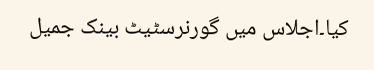کیا۔اجلاس میں گورنرسٹیٹ بینک جمیل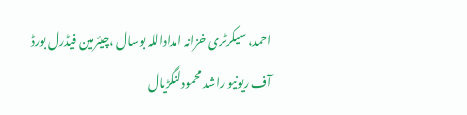احمد، سیکرٹری خزانہ امداداللہ بوسال ،چیئرمین فیڈرل بورڈ آف ریونیو راشد محمودلنگڑیال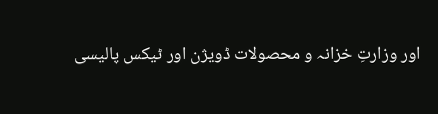اور وزارتِ خزانہ و محصولات ڈویژن اور ٹیکس پالیسی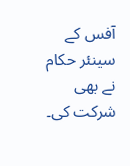آفس کے سینئر حکام نے بھی شرکت کی۔